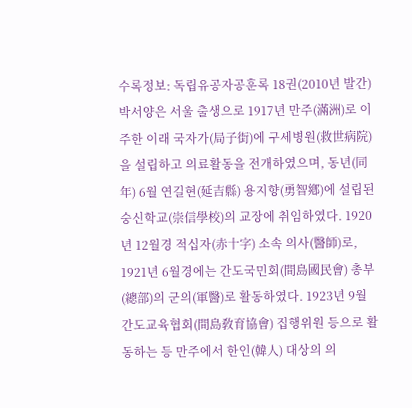수록정보: 독립유공자공훈록 18권(2010년 발간)
박서양은 서울 출생으로 1917년 만주(滿洲)로 이주한 이래 국자가(局子街)에 구세병원(救世病院)을 설립하고 의료활동을 전개하였으며, 동년(同年) 6월 연길현(延吉縣) 용지향(勇智鄕)에 설립된 숭신학교(崇信學校)의 교장에 취임하였다. 1920년 12월경 적십자(赤十字) 소속 의사(醫師)로, 1921년 6월경에는 간도국민회(間島國民會) 총부(總部)의 군의(軍醫)로 활동하였다. 1923년 9월 간도교육협회(間島敎育協會) 집행위원 등으로 활동하는 등 만주에서 한인(韓人) 대상의 의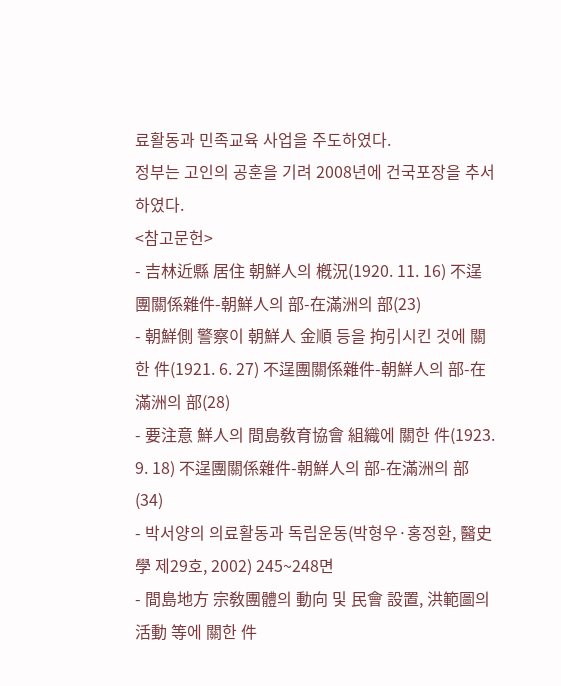료활동과 민족교육 사업을 주도하였다.
정부는 고인의 공훈을 기려 2008년에 건국포장을 추서하였다.
<참고문헌>
- 吉林近縣 居住 朝鮮人의 槪況(1920. 11. 16) 不逞團關係雜件-朝鮮人의 部-在滿洲의 部(23)
- 朝鮮側 警察이 朝鮮人 金順 등을 拘引시킨 것에 關한 件(1921. 6. 27) 不逞團關係雜件-朝鮮人의 部-在滿洲의 部(28)
- 要注意 鮮人의 間島敎育協會 組織에 關한 件(1923. 9. 18) 不逞團關係雜件-朝鮮人의 部-在滿洲의 部(34)
- 박서양의 의료활동과 독립운동(박형우·홍정환, 醫史學 제29호, 2002) 245~248면
- 間島地方 宗敎團體의 動向 및 民會 設置, 洪範圖의 活動 等에 關한 件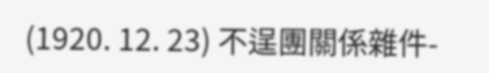(1920. 12. 23) 不逞團關係雜件-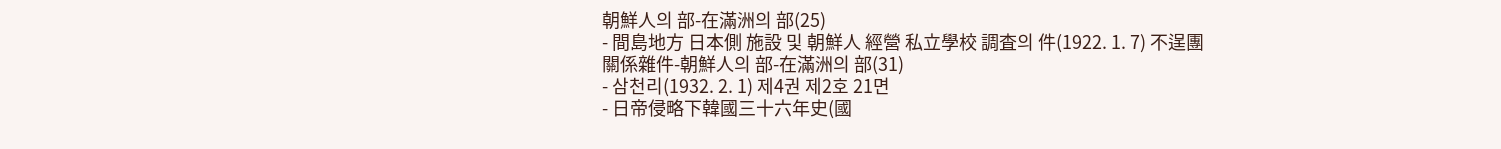朝鮮人의 部-在滿洲의 部(25)
- 間島地方 日本側 施設 및 朝鮮人 經營 私立學校 調査의 件(1922. 1. 7) 不逞團關係雜件-朝鮮人의 部-在滿洲의 部(31)
- 삼천리(1932. 2. 1) 제4권 제2호 21면
- 日帝侵略下韓國三十六年史(國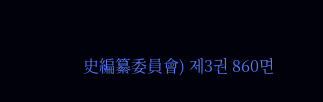史編纂委員會) 제3권 860면